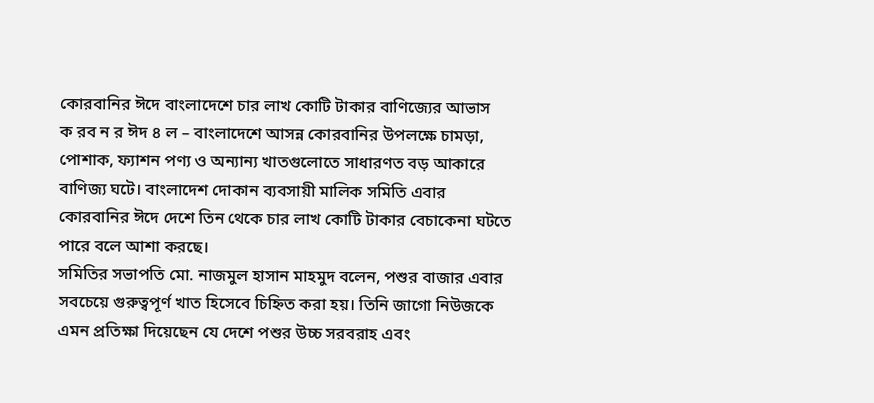কোরবানির ঈদে বাংলাদেশে চার লাখ কোটি টাকার বাণিজ্যের আভাস
ক রব ন র ঈদ ৪ ল – বাংলাদেশে আসন্ন কোরবানির উপলক্ষে চামড়া, পোশাক, ফ্যাশন পণ্য ও অন্যান্য খাতগুলোতে সাধারণত বড় আকারে বাণিজ্য ঘটে। বাংলাদেশ দোকান ব্যবসায়ী মালিক সমিতি এবার কোরবানির ঈদে দেশে তিন থেকে চার লাখ কোটি টাকার বেচাকেনা ঘটতে পারে বলে আশা করছে।
সমিতির সভাপতি মো. নাজমুল হাসান মাহমুদ বলেন, পশুর বাজার এবার সবচেয়ে গুরুত্বপূর্ণ খাত হিসেবে চিহ্নিত করা হয়। তিনি জাগো নিউজকে এমন প্রতিক্ষা দিয়েছেন যে দেশে পশুর উচ্চ সরবরাহ এবং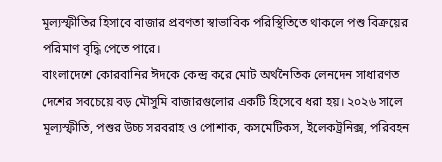মূল্যস্ফীতির হিসাবে বাজার প্রবণতা স্বাভাবিক পরিস্থিতিতে থাকলে পশু বিক্রয়ের পরিমাণ বৃদ্ধি পেতে পারে।
বাংলাদেশে কোরবানির ঈদকে কেন্দ্র করে মোট অর্থনৈতিক লেনদেন সাধারণত দেশের সবচেয়ে বড় মৌসুমি বাজারগুলোর একটি হিসেবে ধরা হয়। ২০২৬ সালে মূল্যস্ফীতি, পশুর উচ্চ সরবরাহ ও পোশাক, কসমেটিকস, ইলেকট্রনিক্স, পরিবহন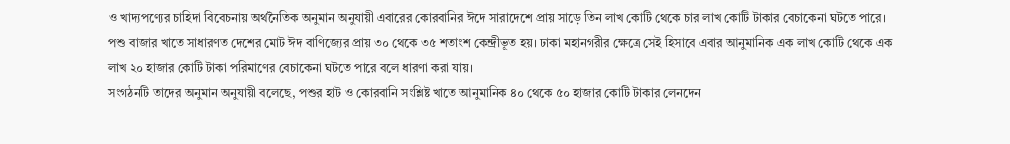ও খাদ্যপণ্যের চাহিদা বিবেচনায় অর্থনৈতিক অনুমান অনুযায়ী এবারের কোরবানির ঈদে সারাদেশে প্রায় সাড়ে তিন লাখ কোটি থেকে চার লাখ কোটি টাকার বেচাকেনা ঘটতে পারে।
পশু বাজার খাতে সাধারণত দেশের মোট ঈদ বাণিজ্যের প্রায় ৩০ থেকে ৩৫ শতাংশ কেন্দ্রীভূত হয়। ঢাকা মহানগরীর ক্ষেত্রে সেই হিসাবে এবার আনুমানিক এক লাখ কোটি থেকে এক লাখ ২০ হাজার কোটি টাকা পরিমাণের বেচাকেনা ঘটতে পারে বলে ধারণা করা যায়।
সংগঠনটি তাদের অনুমান অনুযায়ী বলেছে, পশুর হাট ও কোরবানি সংশ্লিষ্ট খাতে আনুমানিক ৪০ থেকে ৫০ হাজার কোটি টাকার লেনদেন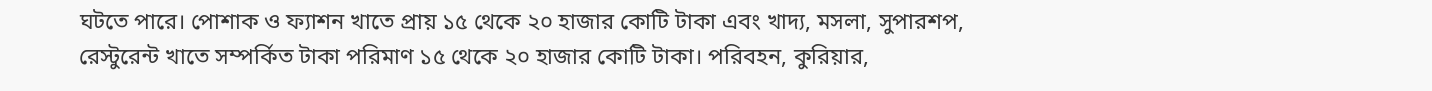ঘটতে পারে। পোশাক ও ফ্যাশন খাতে প্রায় ১৫ থেকে ২০ হাজার কোটি টাকা এবং খাদ্য, মসলা, সুপারশপ, রেস্টুরেন্ট খাতে সম্পর্কিত টাকা পরিমাণ ১৫ থেকে ২০ হাজার কোটি টাকা। পরিবহন, কুরিয়ার,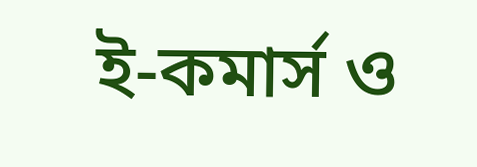ই-কমার্স ও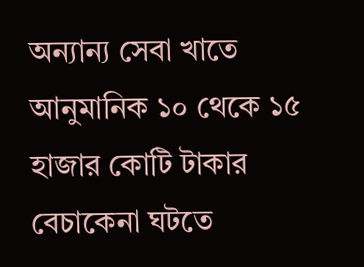অন্যান্য সেবা খাতে আনুমানিক ১০ থেকে ১৫ হাজার কোটি টাকার বেচাকেনা ঘটতে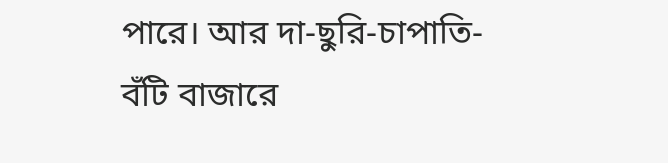পারে। আর দা-ছুরি-চাপাতি-বঁটি বাজারে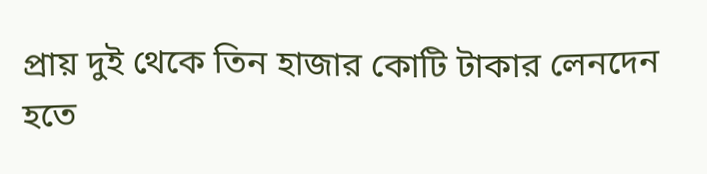প্রায় দুই থেকে তিন হাজার কোটি টাকার লেনদেন হতে